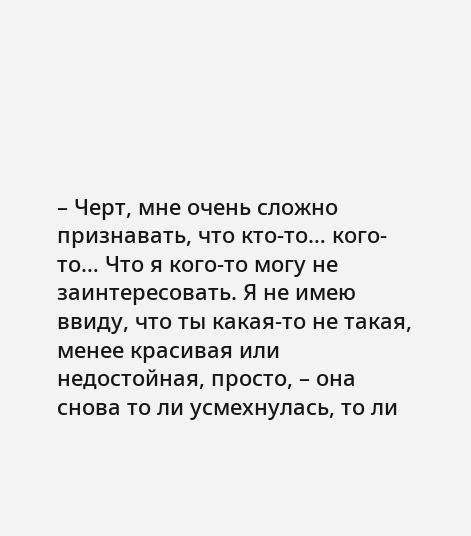– Черт, мне очень сложно признавать, что кто-то… кого-то… Что я кого-то могу не заинтересовать. Я не имею ввиду, что ты какая-то не такая, менее красивая или недостойная, просто, – она снова то ли усмехнулась, то ли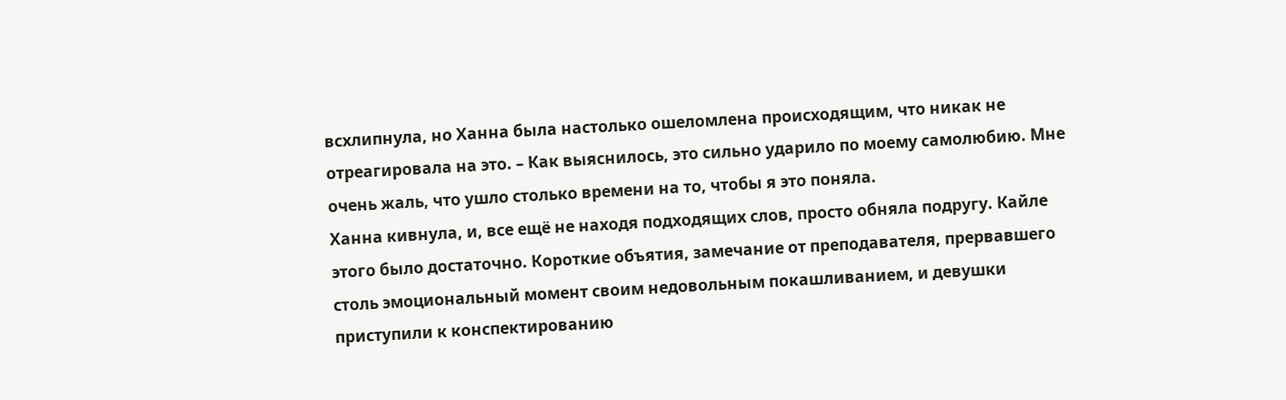всхлипнула, но Ханна была настолько ошеломлена происходящим, что никак не отреагировала на это. – Как выяснилось, это сильно ударило по моему самолюбию. Мне очень жаль, что ушло столько времени на то, чтобы я это поняла.
Ханна кивнула, и, все ещё не находя подходящих слов, просто обняла подругу. Кайле этого было достаточно. Короткие объятия, замечание от преподавателя, прервавшего столь эмоциональный момент своим недовольным покашливанием, и девушки приступили к конспектированию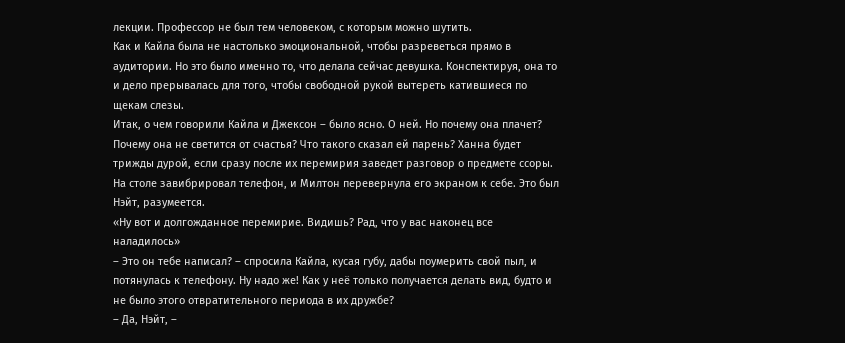лекции. Профессор не был тем человеком, с которым можно шутить.
Как и Кайла была не настолько эмоциональной, чтобы разреветься прямо в аудитории. Но это было именно то, что делала сейчас девушка. Конспектируя, она то и дело прерывалась для того, чтобы свободной рукой вытереть катившиеся по щекам слезы.
Итак, о чем говорили Кайла и Джексон – было ясно. О ней. Но почему она плачет? Почему она не светится от счастья? Что такого сказал ей парень? Ханна будет трижды дурой, если сразу после их перемирия заведет разговор о предмете ссоры.
На столе завибрировал телефон, и Милтон перевернула его экраном к себе. Это был Нэйт, разумеется.
«Ну вот и долгожданное перемирие. Видишь? Рад, что у вас наконец все наладилось»
– Это он тебе написал? – спросила Кайла, кусая губу, дабы поумерить свой пыл, и потянулась к телефону. Ну надо же! Как у неё только получается делать вид, будто и не было этого отвратительного периода в их дружбе?
– Да, Нэйт, –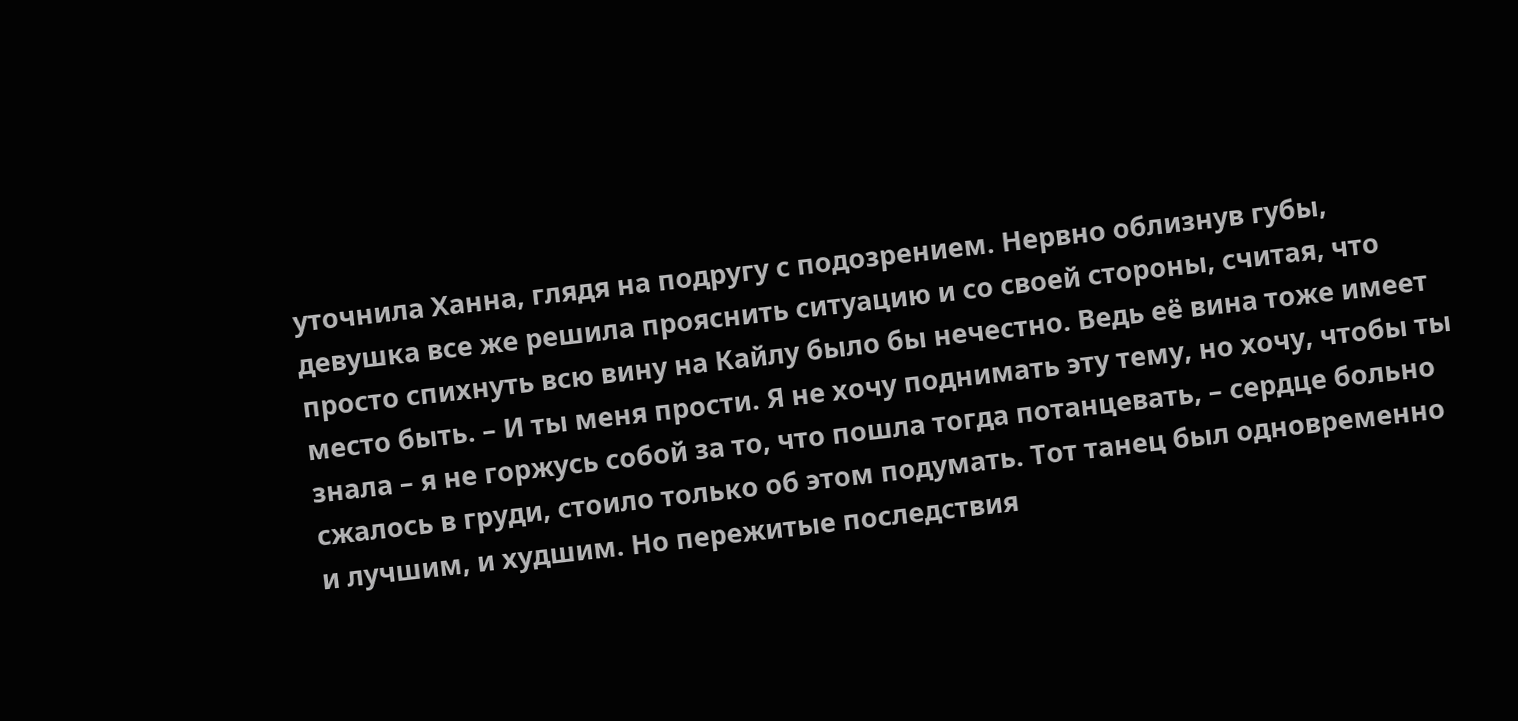уточнила Ханна, глядя на подругу с подозрением. Нервно облизнув губы, девушка все же решила прояснить ситуацию и со своей стороны, считая, что просто спихнуть всю вину на Кайлу было бы нечестно. Ведь её вина тоже имеет место быть. – И ты меня прости. Я не хочу поднимать эту тему, но хочу, чтобы ты знала – я не горжусь собой за то, что пошла тогда потанцевать, – сердце больно сжалось в груди, стоило только об этом подумать. Тот танец был одновременно и лучшим, и худшим. Но пережитые последствия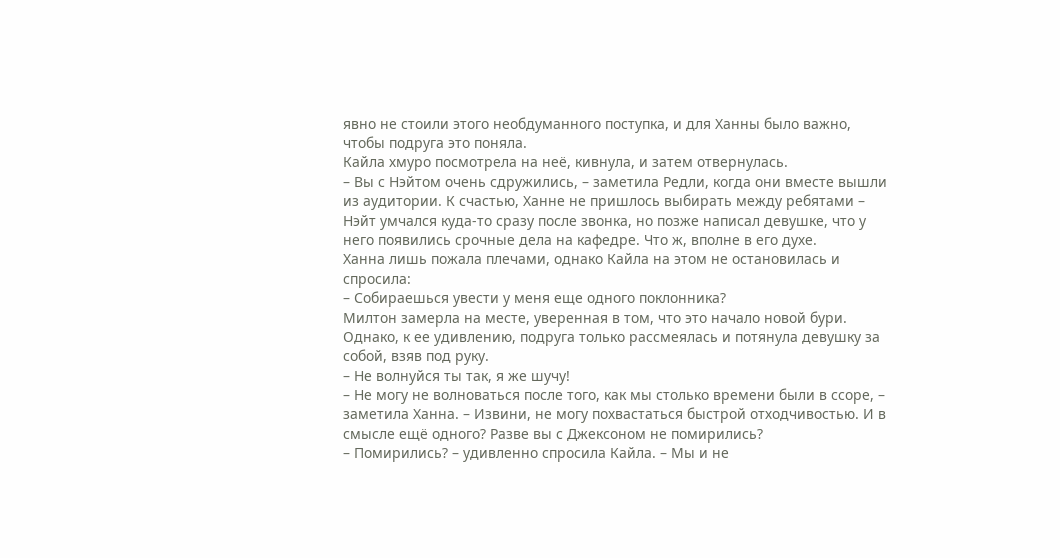явно не стоили этого необдуманного поступка, и для Ханны было важно, чтобы подруга это поняла.
Кайла хмуро посмотрела на неё, кивнула, и затем отвернулась.
– Вы с Нэйтом очень сдружились, – заметила Редли, когда они вместе вышли из аудитории. К счастью, Ханне не пришлось выбирать между ребятами – Нэйт умчался куда-то сразу после звонка, но позже написал девушке, что у него появились срочные дела на кафедре. Что ж, вполне в его духе.
Ханна лишь пожала плечами, однако Кайла на этом не остановилась и спросила:
– Собираешься увести у меня еще одного поклонника?
Милтон замерла на месте, уверенная в том, что это начало новой бури. Однако, к ее удивлению, подруга только рассмеялась и потянула девушку за собой, взяв под руку.
– Не волнуйся ты так, я же шучу!
– Не могу не волноваться после того, как мы столько времени были в ссоре, – заметила Ханна. – Извини, не могу похвастаться быстрой отходчивостью. И в смысле ещё одного? Разве вы с Джексоном не помирились?
– Помирились? – удивленно спросила Кайла. – Мы и не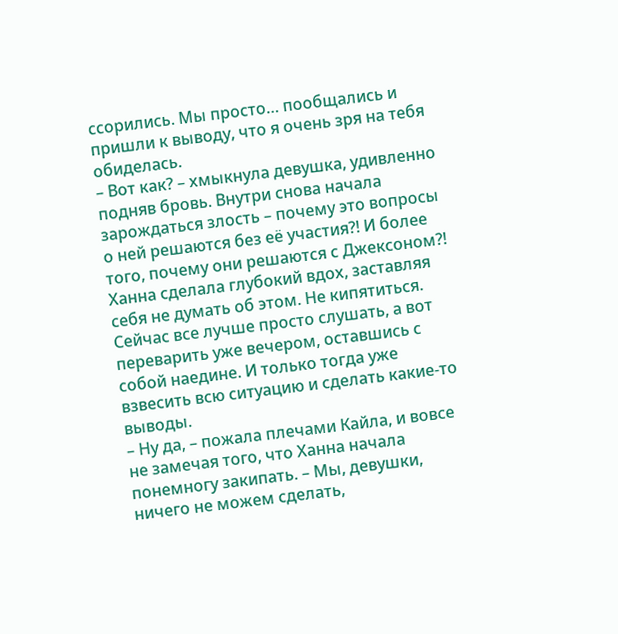ссорились. Мы просто… пообщались и пришли к выводу, что я очень зря на тебя обиделась.
– Вот как? – хмыкнула девушка, удивленно подняв бровь. Внутри снова начала зарождаться злость – почему это вопросы о ней решаются без её участия?! И более того, почему они решаются с Джексоном?! Ханна сделала глубокий вдох, заставляя себя не думать об этом. Не кипятиться. Сейчас все лучше просто слушать, а вот переварить уже вечером, оставшись с собой наедине. И только тогда уже взвесить всю ситуацию и сделать какие-то выводы.
– Ну да, – пожала плечами Кайла, и вовсе не замечая того, что Ханна начала понемногу закипать. – Мы, девушки, ничего не можем сделать,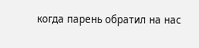когда парень обратил на нас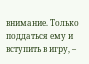внимание. Только поддаться ему и вступить в игру, –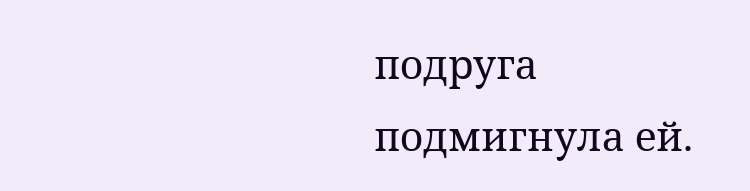подруга подмигнула ей.